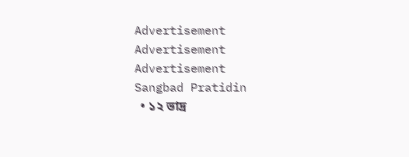Advertisement
Advertisement
Advertisement
Sangbad Pratidin
  • ১২ ভাদ্র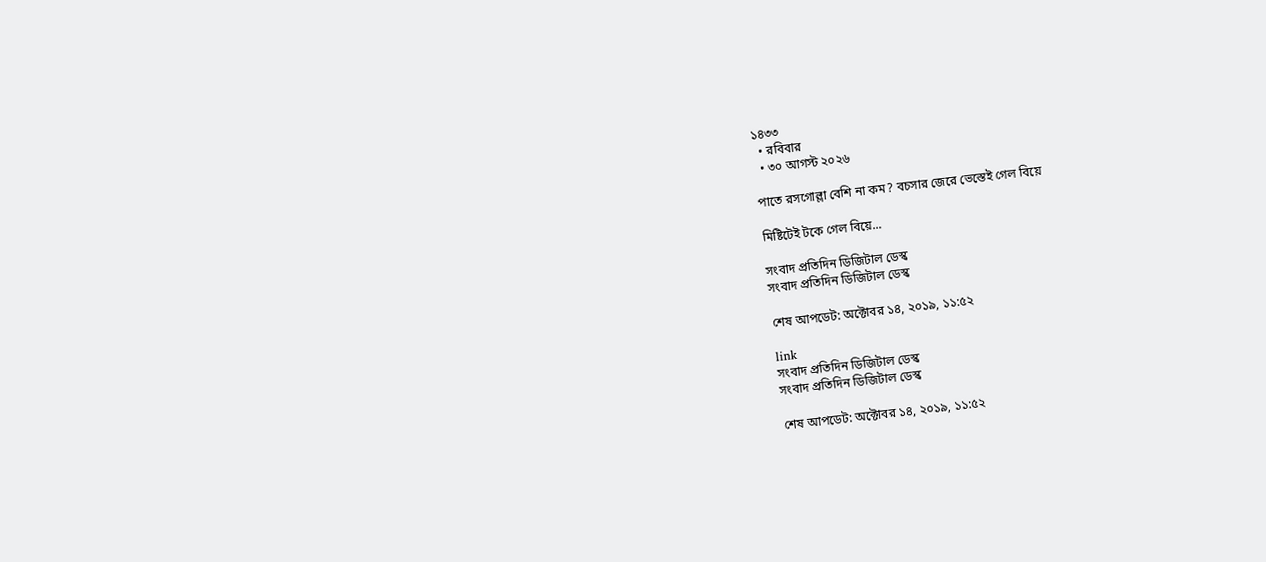১৪৩৩
  • রবিবার
  • ৩০ আগস্ট ২০২৬

পাতে রসগোল্লা বেশি না কম? বচসার জেরে ভেস্তেই গেল বিয়ে

মিষ্টিটেই টকে গেল বিয়ে...

সংবাদ প্রতিদিন ডিজিটাল ডেস্ক
সংবাদ প্রতিদিন ডিজিটাল ডেস্ক

শেষ আপডেট: অক্টোবর ১৪, ২০১৯, ১১:৫২

link
সংবাদ প্রতিদিন ডিজিটাল ডেস্ক
সংবাদ প্রতিদিন ডিজিটাল ডেস্ক

শেষ আপডেট: অক্টোবর ১৪, ২০১৯, ১১:৫২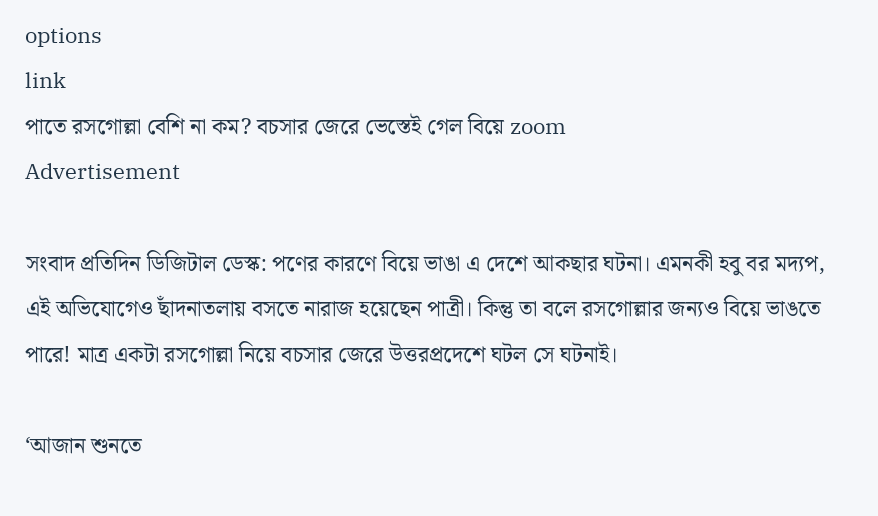options
link
পাতে রসগোল্লা বেশি না কম? বচসার জেরে ভেস্তেই গেল বিয়ে zoom
Advertisement

সংবাদ প্রতিদিন ডিজিটাল ডেস্ক: পণের কারণে বিয়ে ভাঙা এ দেশে আকছার ঘটনা। এমনকী হবু বর মদ্যপ, এই অভিযোগেও ছাঁদনাতলায় বসতে নারাজ হয়েছেন পাত্রী। কিন্তু তা বলে রসগোল্লার জন্যও বিয়ে ভাঙতে পারে! মাত্র একটা রসগোল্লা নিয়ে বচসার জেরে উত্তরপ্রদেশে ঘটল সে ঘটনাই।

‘আজান শুনতে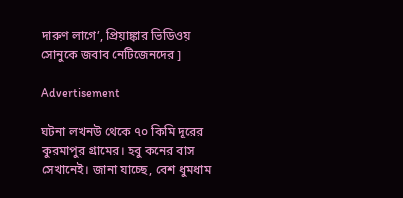দারুণ লাগে’, প্রিয়াঙ্কার ভিডিওয় সোনুকে জবাব নেটিজেনদের ]

Advertisement

ঘটনা লখনউ থেকে ৭০ কিমি দূরের কুরমাপুর গ্রামের। হবু কনের বাস সেখানেই। জানা যাচ্ছে, বেশ ধুমধাম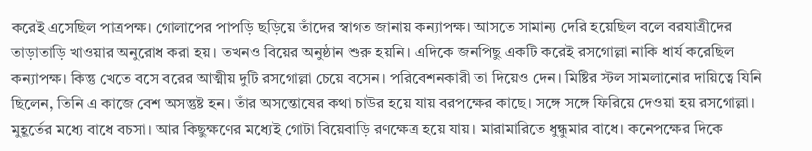করেই এসেছিল পাত্রপক্ষ। গোলাপের পাপড়ি ছড়িয়ে তাঁদের স্বাগত জানায় কন্যাপক্ষ। আসতে সামান্য দেরি হয়েছিল বলে বরযাত্রীদের তাড়াতাড়ি খাওয়ার অনুরোধ করা হয়। তখনও বিয়ের অনুষ্ঠান শুরু হয়নি। এদিকে জনপিছু একটি করেই রসগোল্লা নাকি ধার্য করেছিল কন্যাপক্ষ। কিন্তু খেতে বসে বরের আত্মীয় দুটি রসগোল্লা চেয়ে বসেন। পরিবেশনকারী তা দিয়েও দেন। মিষ্টির স্টল সামলানোর দায়িত্বে যিনি ছিলেন, তিনি এ কাজে বেশ অসন্তুষ্ট হন। তাঁর অসন্তোষের কথা চাউর হয়ে যায় বরপক্ষের কাছে। সঙ্গে সঙ্গে ফিরিয়ে দেওয়া হয় রসগোল্লা। মুহূর্তের মধ্যে বাধে বচসা। আর কিছুক্ষণের মধ্যেই গোটা বিয়েবাড়ি রণক্ষেত্র হয়ে যায়। মারামারিতে ধুন্ধুমার বাধে। কনেপক্ষের দিকে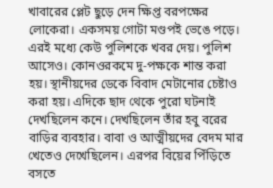খাবারের প্লেট ছুড়ে দেন ক্ষিপ্ত বরপক্ষের লোকেরা। একসময় গোটা মণ্ডপই ভেঙে পড়ে। এরই মধ্যে কেউ পুলিশকে খবর দেয়। পুলিশ আসেও। কোনওরকমে দু-পক্ষকে শান্ত করা হয়। স্থানীয়দের ডেকে বিবাদ মেটানোর চেষ্টাও করা হয়। এদিকে ছাদ থেকে পুরো ঘটনাই দেখছিলেন কনে। দেখছিলেন তাঁর হবু বরের বাড়ির ব্যবহার। বাবা ও আত্মীয়দের বেদম মার খেতেও দেখেছিলেন। এরপর বিয়ের পিঁড়িতে বসতে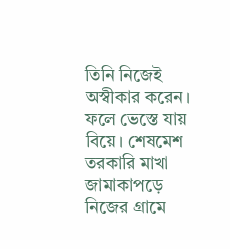তিনি নিজেই অস্বীকার করেন। ফলে ভেস্তে যায় বিয়ে। শেষমেশ তরকারি মাখা জামাকাপড়ে নিজের গ্রামে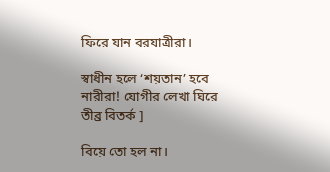ফিরে যান বরযাত্রীরা।

স্বাধীন হলে ‘শয়তান’ হবে নারীরা! যোগীর লেখা ঘিরে তীব্র বিতর্ক ]

বিয়ে তো হল না।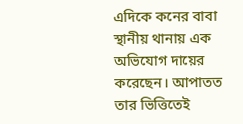এদিকে কনের বাবা স্থানীয় থানায় এক অভিযোগ দায়ের করেছেন। আপাতত তার ভিত্তিতেই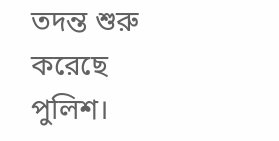তদন্ত শুরু করেছে পুলিশ।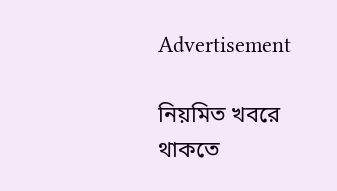Advertisement

নিয়মিত খবরে থাকতে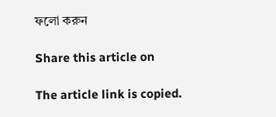ফলো করুন

Share this article on

The article link is copied.